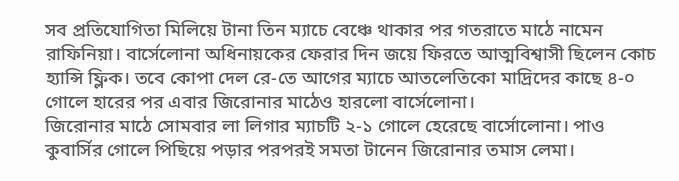সব প্রতিযোগিতা মিলিয়ে টানা তিন ম্যাচে বেঞ্চে থাকার পর গতরাতে মাঠে নামেন রাফিনিয়া। বার্সেলোনা অধিনায়কের ফেরার দিন জয়ে ফিরতে আত্মবিশ্বাসী ছিলেন কোচ হ্যান্সি ফ্লিক। তবে কোপা দেল রে-তে আগের ম্যাচে আতলেতিকো মাদ্রিদের কাছে ৪-০ গোলে হারের পর এবার জিরোনার মাঠেও হারলো বার্সেলোনা।
জিরোনার মাঠে সোমবার লা লিগার ম্যাচটি ২-১ গোলে হেরেছে বার্সোলোনা। পাও কুবার্সির গোলে পিছিয়ে পড়ার পরপরই সমতা টানেন জিরোনার তমাস লেমা।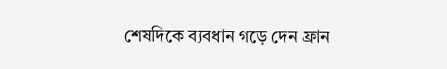শেষদিকে ব্যবধান গড়ে দেন ফ্রান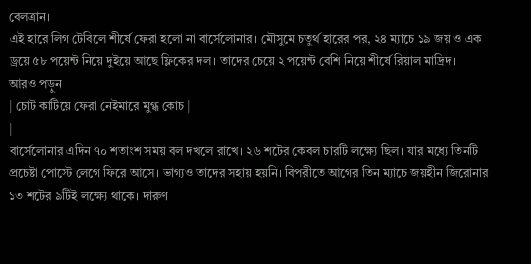বেলত্রান।
এই হারে লিগ টেবিলে শীর্ষে ফেরা হলো না বার্সেলোনার। মৌসুমে চতুর্থ হারের পর, ২৪ ম্যাচে ১৯ জয় ও এক ড্রয়ে ৫৮ পয়েন্ট নিয়ে দুইয়ে আছে ফ্লিকের দল। তাদের চেয়ে ২ পয়েন্ট বেশি নিয়ে শীর্ষে রিয়াল মাদ্রিদ।
আরও পড়ুন
| চোট কাটিয়ে ফেরা নেইমারে মুগ্ধ কোচ |
|
বার্সেলোনার এদিন ৭০ শতাংশ সময় বল দখলে রাখে। ২৬ শটের কেবল চারটি লক্ষ্যে ছিল। যার মধ্যে তিনটি প্রচেষ্টা পোস্টে লেগে ফিরে আসে। ভাগ্যও তাদের সহায় হয়নি। বিপরীতে আগের তিন ম্যাচে জয়হীন জিরোনার ১৩ শটের ৯টিই লক্ষ্যে থাকে। দারুণ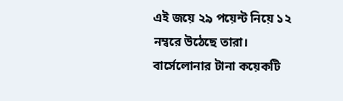এই জয়ে ২৯ পয়েন্ট নিয়ে ১২ নম্বরে উঠেছে তারা।
বার্সেলোনার টানা কয়েকটি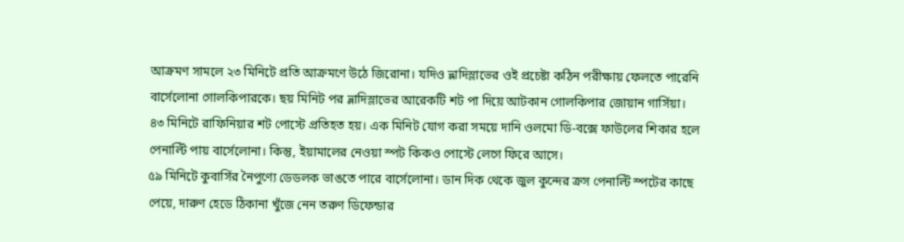আক্রমণ সামলে ২৩ মিনিটে প্রতি আক্রমণে উঠে জিরোনা। যদিও ভ্লাদিস্লাভের ওই প্রচেষ্টা কঠিন পরীক্ষায় ফেলতে পারেনি বার্সেলোনা গোলকিপারকে। ছয় মিনিট পর ভ্লাদিস্লাভের আরেকটি শট পা দিয়ে আটকান গোলকিপার জোয়ান গার্সিয়া।
৪৩ মিনিটে রাফিনিয়ার শট পোস্টে প্রতিহত হয়। এক মিনিট যোগ করা সময়ে দানি ওলমো ডি-বক্সে ফাউলের শিকার হলে পেনাল্টি পায় বার্সেলোনা। কিন্তু, ইয়ামালের নেওয়া স্পট কিকও পোস্টে লেগে ফিরে আসে।
৫৯ মিনিটে কুবার্সির নৈপুণ্যে ডেডলক ভাঙতে পারে বার্সেলোনা। ডান দিক থেকে জুল কুন্দের ক্রস পেনাল্টি স্পটের কাছে পেয়ে, দারুণ হেডে ঠিকানা খুঁজে নেন তরুণ ডিফেন্ডার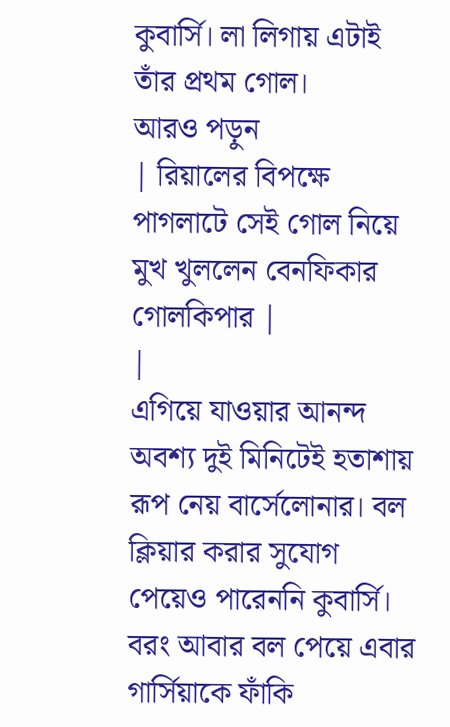কুবার্সি। লা লিগায় এটাই তাঁর প্রথম গোল।
আরও পড়ুন
| রিয়ালের বিপক্ষে পাগলাটে সেই গোল নিয়ে মুখ খুললেন বেনফিকার গোলকিপার |
|
এগিয়ে যাওয়ার আনন্দ অবশ্য দুই মিনিটেই হতাশায় রূপ নেয় বার্সেলোনার। বল ক্লিয়ার করার সুযোগ পেয়েও পারেননি কুবার্সি। বরং আবার বল পেয়ে এবার গার্সিয়াকে ফাঁকি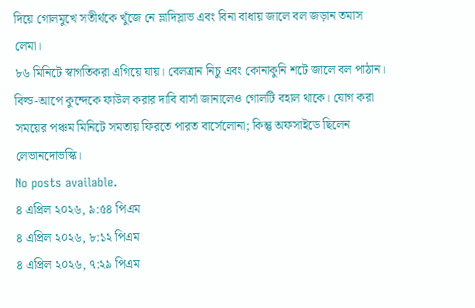দিয়ে গোলমুখে সতীর্থকে খুঁজে নে ভ্লাদিস্লাভ এবং বিনা বাধায় জালে বল জড়ান তমাস লেমা।
৮৬ মিনিটে স্বাগতিকরা এগিয়ে যায়। বেলত্রান নিচু এবং কোনাকুনি শটে জালে বল পাঠান। বিল্ড-আপে কুন্দেকে ফাউল করার দাবি বার্সা জানালেও গোলটি বহাল থাকে। যোগ করা সময়ের পঞ্চম মিনিটে সমতায় ফিরতে পারত বার্সেলোনা; কিন্তু অফসাইডে ছিলেন লেভানদোভস্কি।
No posts available.
৪ এপ্রিল ২০২৬, ৯:৫৪ পিএম
৪ এপ্রিল ২০২৬, ৮:১২ পিএম
৪ এপ্রিল ২০২৬, ৭:২৯ পিএম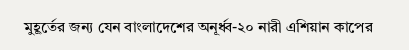মুহূর্তের জন্য যেন বাংলাদেশের অনূর্ধ্ব-২০ নারী এশিয়ান কাপের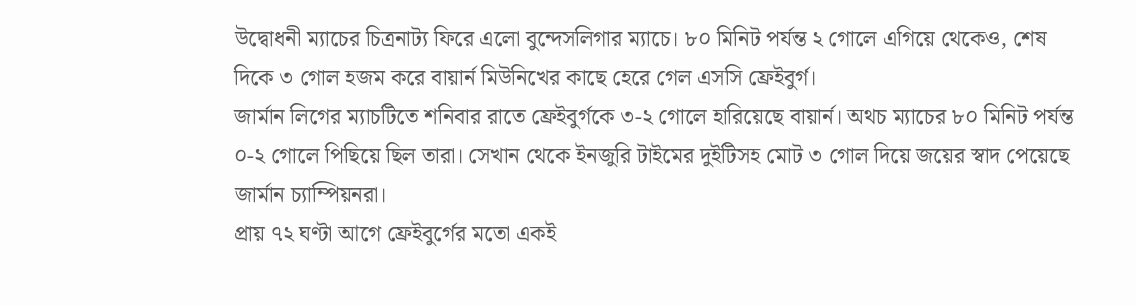উদ্বোধনী ম্যাচের চিত্রনাট্য ফিরে এলো বুন্দেসলিগার ম্যাচে। ৮০ মিনিট পর্যন্ত ২ গোলে এগিয়ে থেকেও, শেষ দিকে ৩ গোল হজম করে বায়ার্ন মিউনিখের কাছে হেরে গেল এসসি ফ্রেইবুর্গ।
জার্মান লিগের ম্যাচটিতে শনিবার রাতে ফ্রেইবুর্গকে ৩-২ গোলে হারিয়েছে বায়ার্ন। অথচ ম্যাচের ৮০ মিনিট পর্যন্ত ০-২ গোলে পিছিয়ে ছিল তারা। সেখান থেকে ইনজুরি টাইমের দুইটিসহ মোট ৩ গোল দিয়ে জয়ের স্বাদ পেয়েছে জার্মান চ্যাম্পিয়নরা।
প্রায় ৭২ ঘণ্টা আগে ফ্রেইবুর্গের মতো একই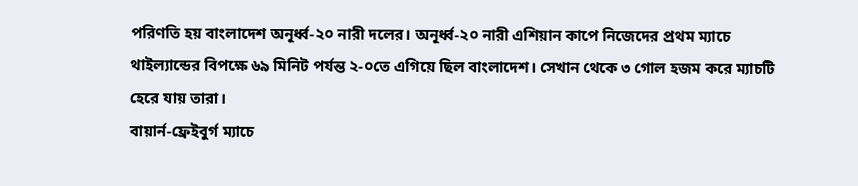পরিণতি হয় বাংলাদেশ অনূর্ধ্ব-২০ নারী দলের। অনূর্ধ্ব-২০ নারী এশিয়ান কাপে নিজেদের প্রথম ম্যাচে থাইল্যান্ডের বিপক্ষে ৬৯ মিনিট পর্যন্ত ২-০তে এগিয়ে ছিল বাংলাদেশ। সেখান থেকে ৩ গোল হজম করে ম্যাচটি হেরে যায় তারা।
বায়ার্ন-ফ্রেইবুর্গ ম্যাচে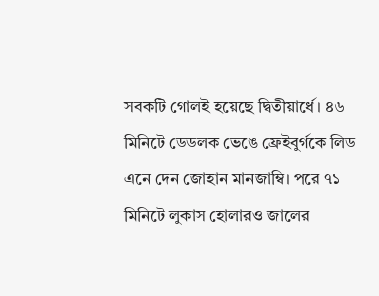সবকটি গোলই হয়েছে দ্বিতীয়ার্ধে। ৪৬ মিনিটে ডেডলক ভেঙে ফ্রেইবুর্গকে লিড এনে দেন জোহান মানজাম্বি। পরে ৭১ মিনিটে লুকাস হোলারও জালের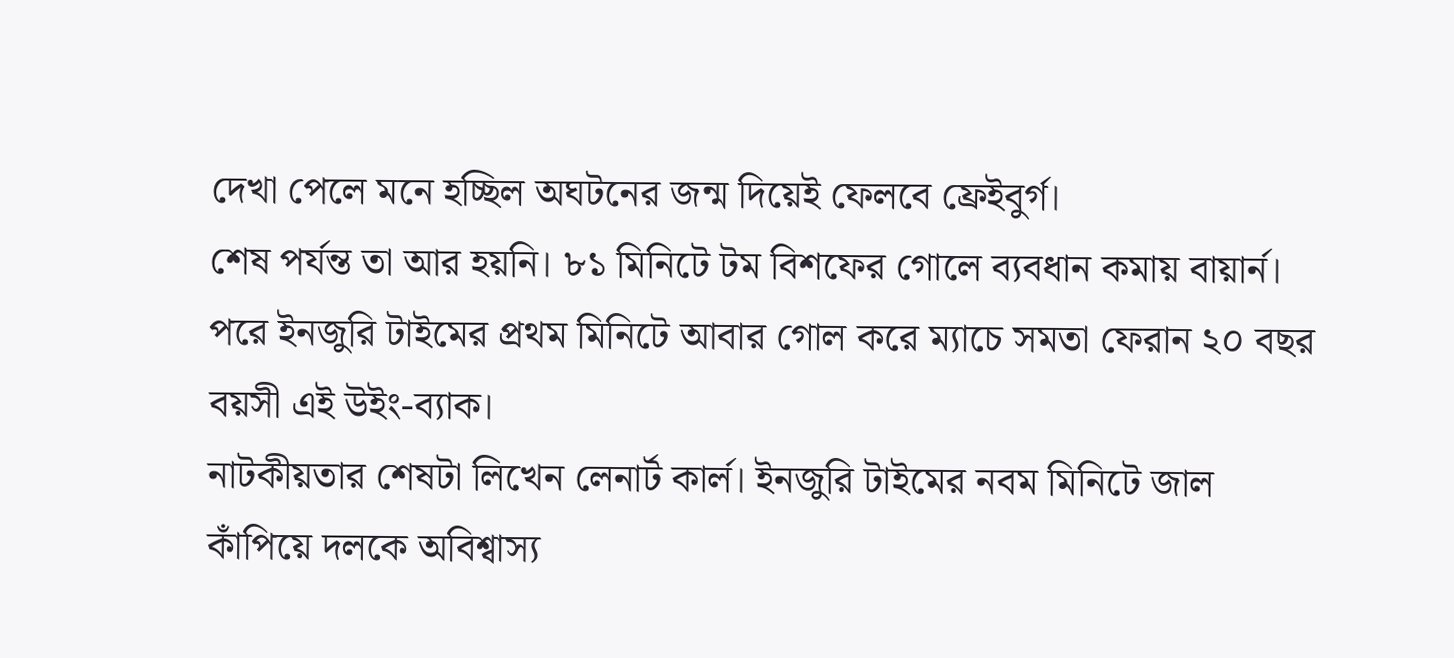দেখা পেলে মনে হচ্ছিল অঘটনের জন্ম দিয়েই ফেলবে ফ্রেইবুর্গ।
শেষ পর্যন্ত তা আর হয়নি। ৮১ মিনিটে টম বিশফের গোলে ব্যবধান কমায় বায়ার্ন। পরে ইনজুরি টাইমের প্রথম মিনিটে আবার গোল করে ম্যাচে সমতা ফেরান ২০ বছর বয়সী এই উইং-ব্যাক।
নাটকীয়তার শেষটা লিখেন লেনার্ট কার্ল। ইনজুরি টাইমের নবম মিনিটে জাল কাঁপিয়ে দলকে অবিশ্বাস্য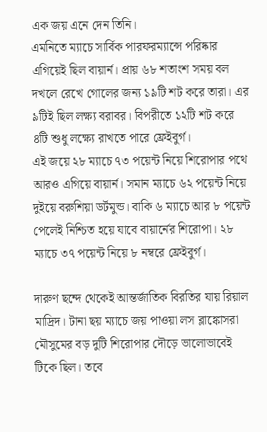এক জয় এনে দেন তিনি।
এমনিতে ম্যাচে সার্বিক পারফরম্যান্সে পরিষ্কার এগিয়েই ছিল বায়ার্ন। প্রায় ৬৮ শতাংশ সময় বল দখলে রেখে গোলের জন্য ১৯টি শট করে তারা। এর ৯টিই ছিল লক্ষ্য বরাবর। বিপরীতে ১২টি শট করে ৪টি শুধু লক্ষ্যে রাখতে পারে ফ্রেইবুর্গ।
এই জয়ে ২৮ ম্যাচে ৭৩ পয়েন্ট নিয়ে শিরোপার পথে আরও এগিয়ে বায়ার্ন। সমান ম্যাচে ৬২ পয়েন্ট নিয়ে দুইয়ে বরুশিয়া ডর্টমুন্ড। বাকি ৬ ম্যাচে আর ৮ পয়েন্ট পেলেই নিশ্চিত হয়ে যাবে বায়ার্নের শিরোপা। ২৮ ম্যাচে ৩৭ পয়েন্ট নিয়ে ৮ নম্বরে ফ্রেইবুর্গ।

দারুণ ছন্দে থেকেই আন্তর্জাতিক বিরতির যায় রিয়াল মাদ্রিদ। টানা ছয় ম্যাচে জয় পাওয়া লস ব্লাঙ্কোসরা মৌসুমের বড় দুটি শিরোপার দৌড়ে ভালোভাবেই টিকে ছিল। তবে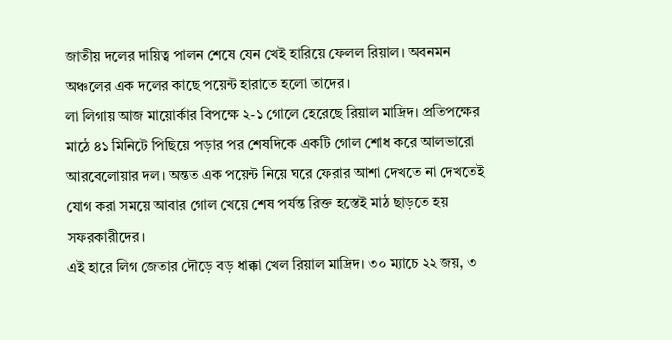জাতীয় দলের দায়িত্ব পালন শেষে যেন খেই হারিয়ে ফেলল রিয়াল। অবনমন অঞ্চলের এক দলের কাছে পয়েন্ট হারাতে হলো তাদের।
লা লিগায় আজ মায়োর্কার বিপক্ষে ২-১ গোলে হেরেছে রিয়াল মাদ্রিদ। প্রতিপক্ষের মাঠে ৪১ মিনিটে পিছিয়ে পড়ার পর শেষদিকে একটি গোল শোধ করে আলভারো আরবেলোয়ার দল। অন্তত এক পয়েন্ট নিয়ে ঘরে ফেরার আশা দেখতে না দেখতেই যোগ করা সময়ে আবার গোল খেয়ে শেষ পর্যন্ত রিক্ত হস্তেই মাঠ ছাড়তে হয় সফরকারীদের।
এই হারে লিগ জেতার দৌড়ে বড় ধাক্কা খেল রিয়াল মাদ্রিদ। ৩০ ম্যাচে ২২ জয়, ৩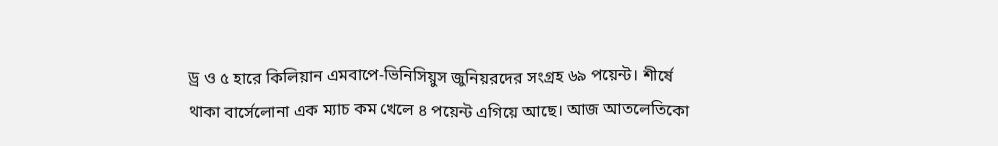ড্র ও ৫ হারে কিলিয়ান এমবাপে-ভিনিসিয়ুস জুনিয়রদের সংগ্রহ ৬৯ পয়েন্ট। শীর্ষে থাকা বার্সেলোনা এক ম্যাচ কম খেলে ৪ পয়েন্ট এগিয়ে আছে। আজ আতলেতিকো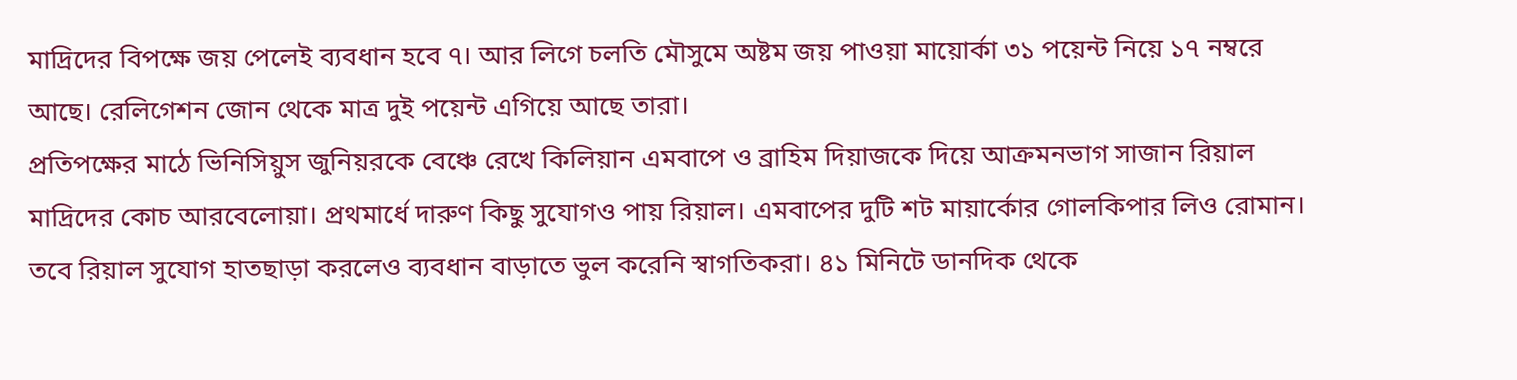মাদ্রিদের বিপক্ষে জয় পেলেই ব্যবধান হবে ৭। আর লিগে চলতি মৌসুমে অষ্টম জয় পাওয়া মায়োর্কা ৩১ পয়েন্ট নিয়ে ১৭ নম্বরে আছে। রেলিগেশন জোন থেকে মাত্র দুই পয়েন্ট এগিয়ে আছে তারা।
প্রতিপক্ষের মাঠে ভিনিসিয়ুস জুনিয়রকে বেঞ্চে রেখে কিলিয়ান এমবাপে ও ব্রাহিম দিয়াজকে দিয়ে আক্রমনভাগ সাজান রিয়াল মাদ্রিদের কোচ আরবেলোয়া। প্রথমার্ধে দারুণ কিছু সুযোগও পায় রিয়াল। এমবাপের দুটি শট মায়ার্কোর গোলকিপার লিও রোমান। তবে রিয়াল সুযোগ হাতছাড়া করলেও ব্যবধান বাড়াতে ভুল করেনি স্বাগতিকরা। ৪১ মিনিটে ডানদিক থেকে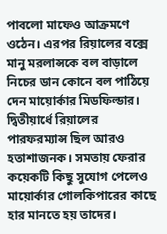পাবলো মাফেও আক্রমণে ওঠেন। এরপর রিয়ালের বক্সে মানু মরলান্সকে বল বাড়ালে নিচের ডান কোনে বল পাঠিয়ে দেন মায়োর্কার মিডফিল্ডার।
দ্বিতীয়ার্ধে রিয়ালের পারফরম্যান্স ছিল আরও হতাশাজনক। সমতায় ফেরার কয়েকটি কিছু সুযোগ পেলেও মায়োর্কার গোলকিপারের কাছে হার মানতে হয় তাদের।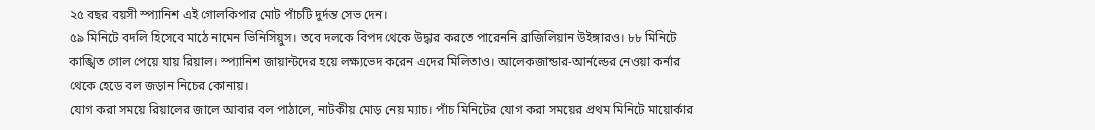২৫ বছর বয়সী স্প্যানিশ এই গোলকিপার মোট পাঁচটি দুর্দন্ত সেভ দেন।
৫৯ মিনিটে বদলি হিসেবে মাঠে নামেন ভিনিসিয়ুস। তবে দলকে বিপদ থেকে উদ্ধার করতে পারেননি ব্রাজিলিয়ান উইঙ্গারও। ৮৮ মিনিটে কাঙ্খিত গোল পেয়ে যায় রিয়াল। স্প্যানিশ জায়ান্টদের হয়ে লক্ষ্যভেদ করেন এদের মিলিতাও। আলেকজান্ডার-আর্নল্ডের নেওয়া কর্নার থেকে হেডে বল জড়ান নিচের কোনায়।
যোগ করা সময়ে রিয়ালের জালে আবার বল পাঠালে, নাটকীয় মোড় নেয় ম্যাচ। পাঁচ মিনিটের যোগ করা সময়ের প্রথম মিনিটে মায়োর্কার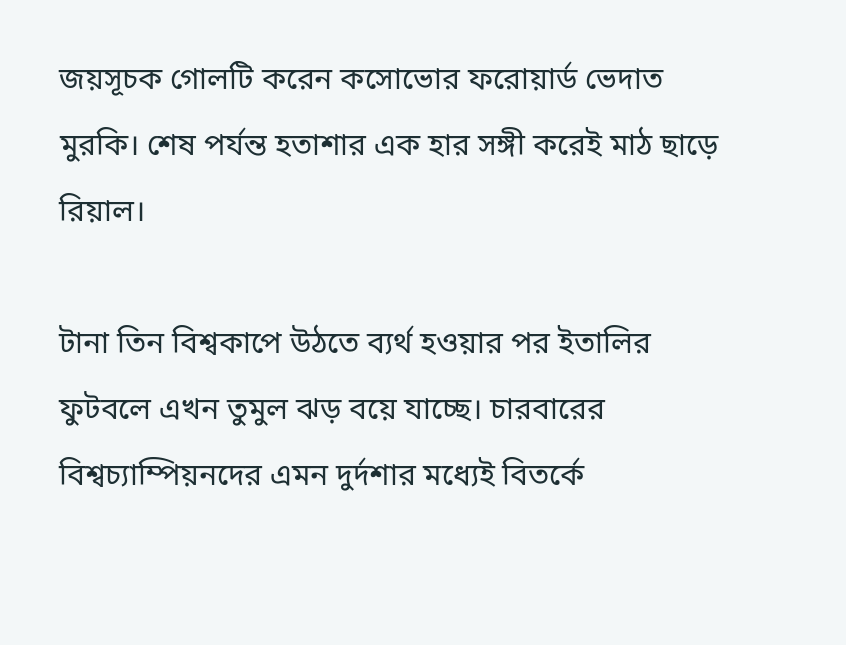জয়সূচক গোলটি করেন কসোভোর ফরোয়ার্ড ভেদাত মুরকি। শেষ পর্যন্ত হতাশার এক হার সঙ্গী করেই মাঠ ছাড়ে রিয়াল।

টানা তিন বিশ্বকাপে উঠতে ব্যর্থ হওয়ার পর ইতালির ফুটবলে এখন তুমুল ঝড় বয়ে যাচ্ছে। চারবারের বিশ্বচ্যাম্পিয়নদের এমন দুর্দশার মধ্যেই বিতর্কে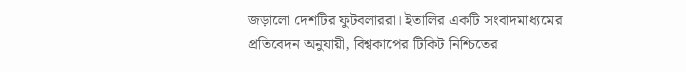জড়ালো দেশটির ফুটবলাররা। ইতালির একটি সংবাদমাধ্যমের প্রতিবেদন অনুযায়ী, বিশ্বকাপের টিকিট নিশ্চিতের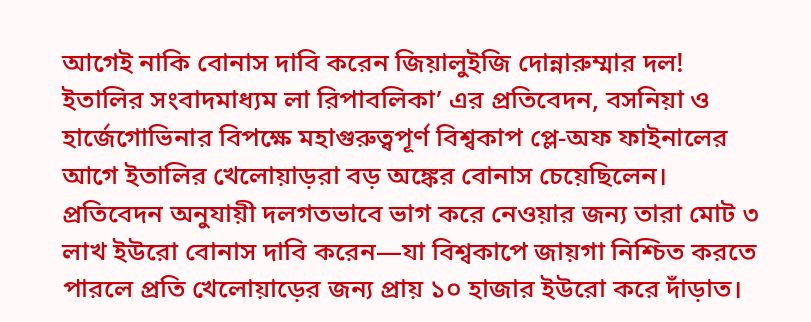আগেই নাকি বোনাস দাবি করেন জিয়ালুইজি দোন্নারুম্মার দল!
ইতালির সংবাদমাধ্যম লা রিপাবলিকা’ এর প্রতিবেদন, বসনিয়া ও হার্জেগোভিনার বিপক্ষে মহাগুরুত্বপূর্ণ বিশ্বকাপ প্লে-অফ ফাইনালের আগে ইতালির খেলোয়াড়রা বড় অঙ্কের বোনাস চেয়েছিলেন। প্রতিবেদন অনুযায়ী দলগতভাবে ভাগ করে নেওয়ার জন্য তারা মোট ৩ লাখ ইউরো বোনাস দাবি করেন—যা বিশ্বকাপে জায়গা নিশ্চিত করতে পারলে প্রতি খেলোয়াড়ের জন্য প্রায় ১০ হাজার ইউরো করে দাঁড়াত।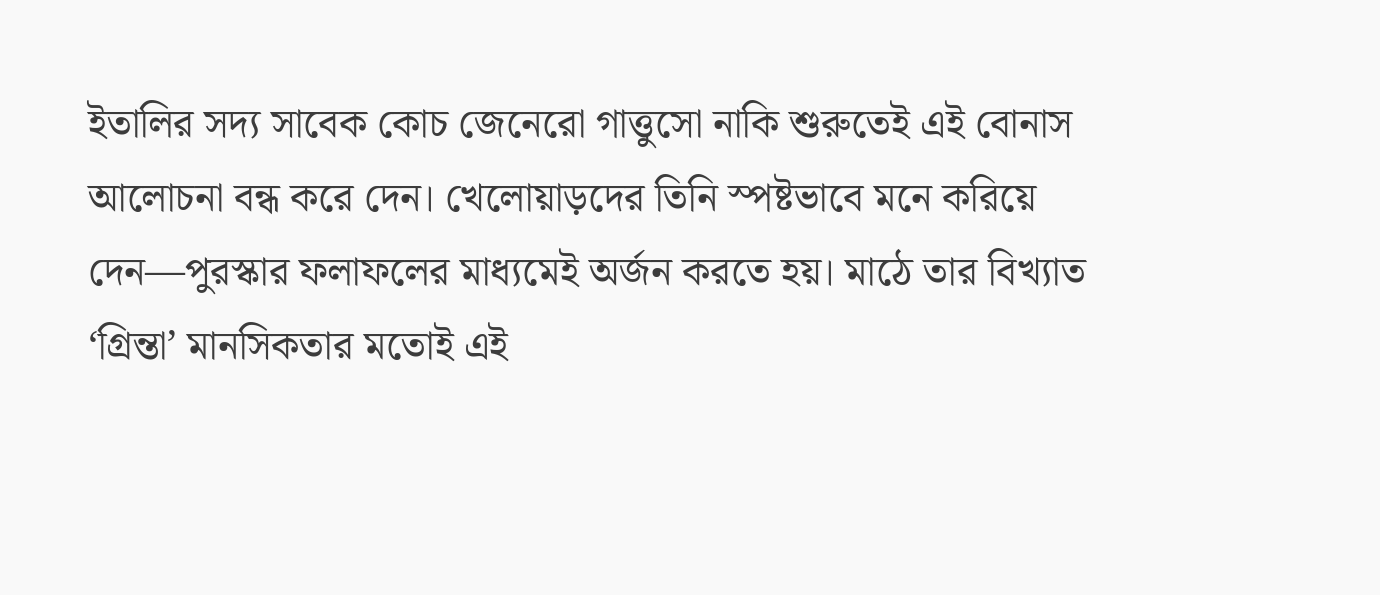ইতালির সদ্য সাবেক কোচ জেনেরো গাত্তুসো নাকি শুরুতেই এই বোনাস আলোচনা বন্ধ করে দেন। খেলোয়াড়দের তিনি স্পষ্টভাবে মনে করিয়ে দেন—পুরস্কার ফলাফলের মাধ্যমেই অর্জন করতে হয়। মাঠে তার বিখ্যাত ‘গ্রিন্তা’ মানসিকতার মতোই এই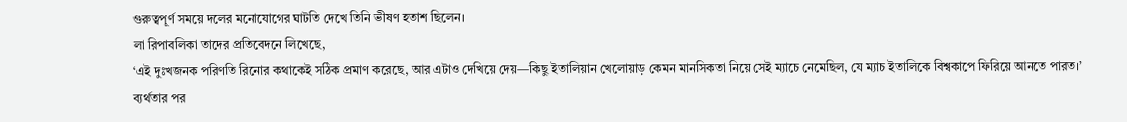গুরুত্বপূর্ণ সময়ে দলের মনোযোগের ঘাটতি দেখে তিনি ভীষণ হতাশ ছিলেন।
লা রিপাবলিকা তাদের প্রতিবেদনে লিখেছে,
‘এই দুঃখজনক পরিণতি রিনোর কথাকেই সঠিক প্রমাণ করেছে, আর এটাও দেখিয়ে দেয়—কিছু ইতালিয়ান খেলোয়াড় কেমন মানসিকতা নিয়ে সেই ম্যাচে নেমেছিল, যে ম্যাচ ইতালিকে বিশ্বকাপে ফিরিয়ে আনতে পারত।’
ব্যর্থতার পর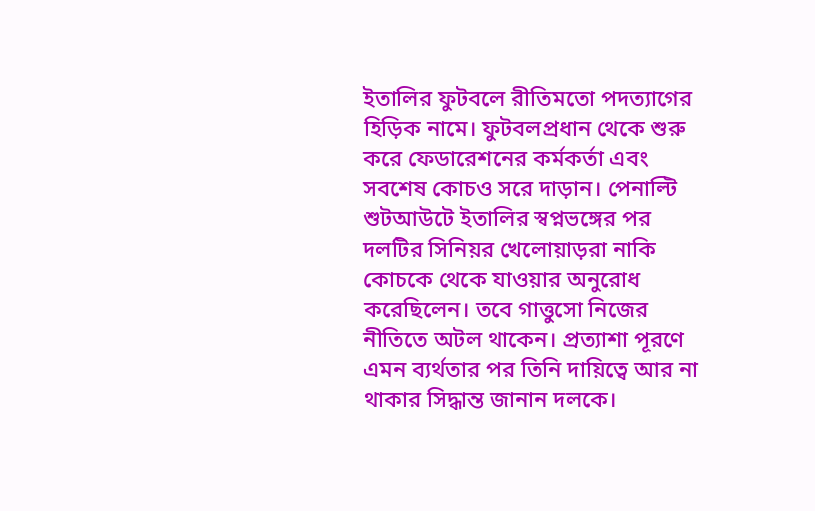ইতালির ফুটবলে রীতিমতো পদত্যাগের হিড়িক নামে। ফুটবলপ্রধান থেকে শুরু করে ফেডারেশনের কর্মকর্তা এবং সবশেষ কোচও সরে দাড়ান। পেনাল্টি শুটআউটে ইতালির স্বপ্নভঙ্গের পর দলটির সিনিয়র খেলোয়াড়রা নাকি কোচকে থেকে যাওয়ার অনুরোধ করেছিলেন। তবে গাত্তুসো নিজের নীতিতে অটল থাকেন। প্রত্যাশা পূরণে এমন ব্যর্থতার পর তিনি দায়িত্বে আর না থাকার সিদ্ধান্ত জানান দলকে।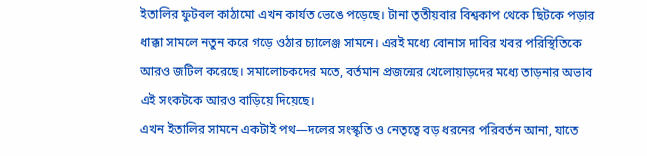ইতালির ফুটবল কাঠামো এখন কার্যত ভেঙে পড়েছে। টানা তৃতীয়বার বিশ্বকাপ থেকে ছিটকে পড়ার ধাক্কা সামলে নতুন করে গড়ে ওঠার চ্যালেঞ্জ সামনে। এরই মধ্যে বোনাস দাবির খবর পরিস্থিতিকে আরও জটিল করেছে। সমালোচকদের মতে, বর্তমান প্রজন্মের খেলোয়াড়দের মধ্যে তাড়নার অভাব এই সংকটকে আরও বাড়িয়ে দিয়েছে।
এখন ইতালির সামনে একটাই পথ—দলের সংস্কৃতি ও নেতৃত্বে বড় ধরনের পরিবর্তন আনা, যাতে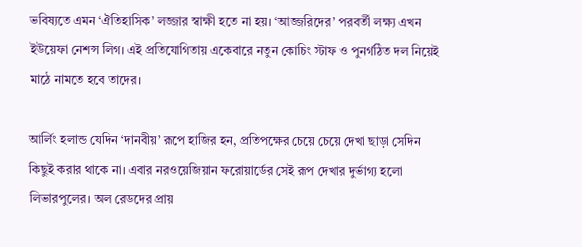ভবিষ্যতে এমন ‘ঐতিহাসিক’ লজ্জার স্বাক্ষী হতে না হয়। ‘আজ্জরিদের’ পরবর্তী লক্ষ্য এখন ইউয়েফা নেশন্স লিগ। এই প্রতিযোগিতায় একেবারে নতুন কোচিং স্টাফ ও পুনর্গঠিত দল নিয়েই মাঠে নামতে হবে তাদের।

আর্লিং হলান্ড যেদিন ‘দানবীয়’ রূপে হাজির হন, প্রতিপক্ষের চেয়ে চেয়ে দেখা ছাড়া সেদিন কিছুই করার থাকে না। এবার নরওয়েজিয়ান ফরোয়ার্ডের সেই রূপ দেখার দুর্ভাগ্য হলো লিভারপুলের। অল রেডদের প্রায়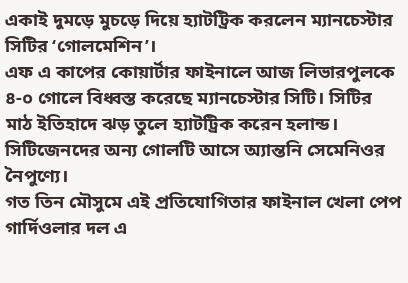একাই দুমড়ে মুচড়ে দিয়ে হ্যাটট্রিক করলেন ম্যানচেস্টার সিটির ‘গোলমেশিন’।
এফ এ কাপের কোয়ার্টার ফাইনালে আজ লিভারপুলকে ৪-০ গোলে বিধ্বস্ত করেছে ম্যানচেস্টার সিটি। সিটির মাঠ ইতিহাদে ঝড় তুলে হ্যাটট্রিক করেন হলান্ড। সিটিজেনদের অন্য গোলটি আসে অ্যান্তনি সেমেনিওর নৈপুণ্যে।
গত তিন মৌসুমে এই প্রতিযোগিতার ফাইনাল খেলা পেপ গার্দিওলার দল এ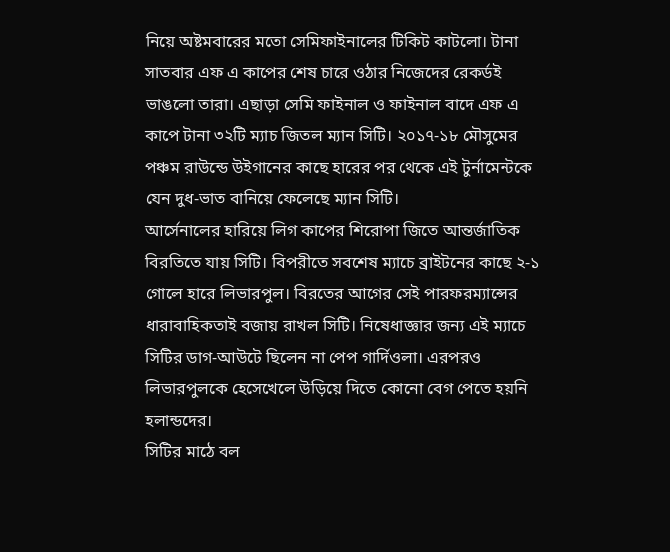নিয়ে অষ্টমবারের মতো সেমিফাইনালের টিকিট কাটলো। টানা সাতবার এফ এ কাপের শেষ চারে ওঠার নিজেদের রেকর্ডই ভাঙলো তারা। এছাড়া সেমি ফাইনাল ও ফাইনাল বাদে এফ এ কাপে টানা ৩২টি ম্যাচ জিতল ম্যান সিটি। ২০১৭-১৮ মৌসুমের পঞ্চম রাউন্ডে উইগানের কাছে হারের পর থেকে এই টুর্নামেন্টকে যেন দুধ-ভাত বানিয়ে ফেলেছে ম্যান সিটি।
আর্সেনালের হারিয়ে লিগ কাপের শিরোপা জিতে আন্তর্জাতিক বিরতিতে যায় সিটি। বিপরীতে সবশেষ ম্যাচে ব্রাইটনের কাছে ২-১ গোলে হারে লিভারপুল। বিরতের আগের সেই পারফরম্যান্সের ধারাবাহিকতাই বজায় রাখল সিটি। নিষেধাজ্ঞার জন্য এই ম্যাচে সিটির ডাগ-আউটে ছিলেন না পেপ গার্দিওলা। এরপরও লিভারপুলকে হেসেখেলে উড়িয়ে দিতে কোনো বেগ পেতে হয়নি হলান্ডদের।
সিটির মাঠে বল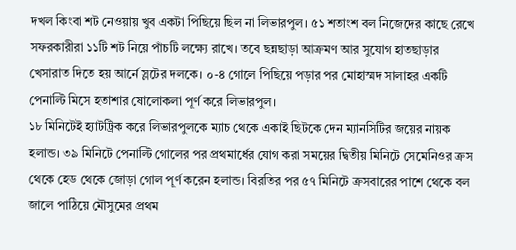দখল কিংবা শট নেওয়ায় খুব একটা পিছিয়ে ছিল না লিভারপুল। ৫১ শতাংশ বল নিজেদের কাছে রেখে সফরকারীরা ১১টি শট নিয়ে পাঁচটি লক্ষ্যে রাখে। তবে ছন্নছাড়া আক্রমণ আর সুযোগ হাতছাড়ার খেসারাত দিতে হয় আর্নে স্লটের দলকে। ০-৪ গোলে পিছিয়ে পড়ার পর মোহাস্মদ সালাহর একটি পেনাল্টি মিসে হতাশার ষোলোকলা পূর্ণ করে লিভারপুল।
১৮ মিনিটেই হ্যাটট্রিক করে লিভারপুলকে ম্যাচ থেকে একাই ছিটকে দেন ম্যানসিটির জয়ের নায়ক হলান্ড। ৩৯ মিনিটে পেনাল্টি গোলের পর প্রথমার্ধের যোগ করা সময়ের দ্বিতীয় মিনিটে সেমেনিওর ক্রস থেকে হেড থেকে জোড়া গোল পূর্ণ করেন হলান্ড। বিরতির পর ৫৭ মিনিটে ক্রসবারের পাশে থেকে বল জালে পাঠিয়ে মৌসুমের প্রথম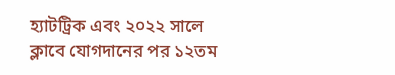হ্যাটট্রিক এবং ২০২২ সালে ক্লাবে যোগদানের পর ১২তম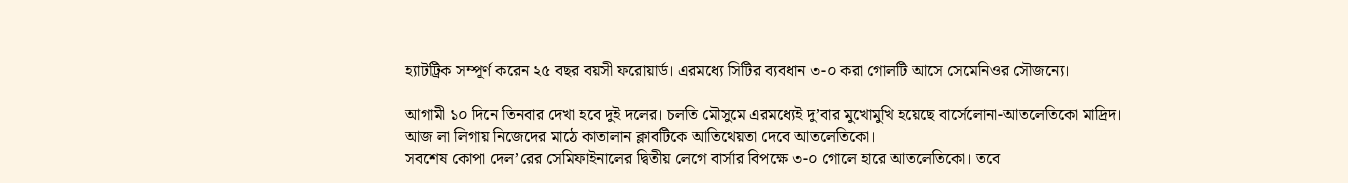হ্যাটট্রিক সম্পূর্ণ করেন ২৫ বছর বয়সী ফরোয়ার্ড। এরমধ্যে সিটির ব্যবধান ৩-০ করা গোলটি আসে সেমেনিওর সৌজন্যে।

আগামী ১০ দিনে তিনবার দেখা হবে দুই দলের। চলতি মৌসুমে এরমধ্যেই দু’বার মুখোমুখি হয়েছে বার্সেলোনা-আতলেতিকো মাদ্রিদ। আজ লা লিগায় নিজেদের মাঠে কাতালান ক্লাবটিকে আতিথেয়তা দেবে আতলেতিকো।
সবশেষ কোপা দেল’রের সেমিফাইনালের দ্বিতীয় লেগে বার্সার বিপক্ষে ৩-০ গোলে হারে আতলেতিকো। তবে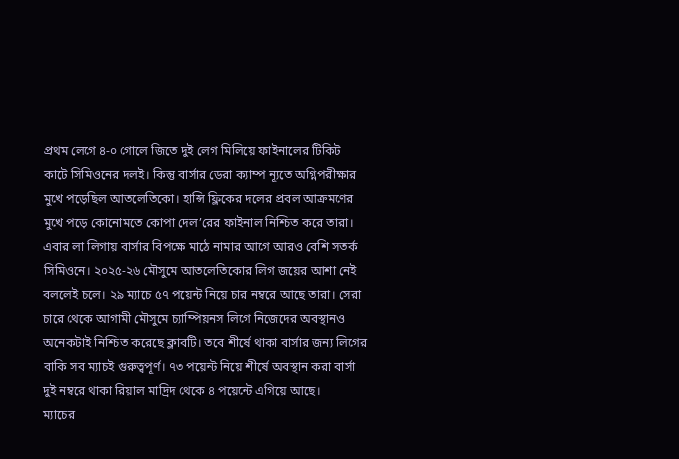প্রথম লেগে ৪-০ গোলে জিতে দুই লেগ মিলিয়ে ফাইনালের টিকিট কাটে সিমিওনের দলই। কিন্তু বার্সার ডেরা ক্যাম্প ন্যূতে অগ্নিপরীক্ষার মুখে পড়েছিল আতলেতিকো। হান্সি ফ্লিকের দলের প্রবল আক্রমণের মুখে পড়ে কোনোমতে কোপা দেল’রের ফাইনাল নিশ্চিত করে তারা।
এবার লা লিগায় বার্সার বিপক্ষে মাঠে নামার আগে আরও বেশি সতর্ক সিমিওনে। ২০২৫-২৬ মৌসুমে আতলেতিকোর লিগ জয়ের আশা নেই বললেই চলে। ২৯ ম্যাচে ৫৭ পয়েন্ট নিয়ে চার নম্বরে আছে তারা। সেরা চারে থেকে আগামী মৌসুমে চ্যাম্পিয়নস লিগে নিজেদের অবস্থানও অনেকটাই নিশ্চিত করেছে ক্লাবটি। তবে শীর্ষে থাকা বার্সার জন্য লিগের বাকি সব ম্যাচই গুরুত্বপূর্ণ। ৭৩ পয়েন্ট নিয়ে শীর্ষে অবস্থান করা বার্সা দুই নম্বরে থাকা রিয়াল মাদ্রিদ থেকে ৪ পয়েন্টে এগিয়ে আছে।
ম্যাচের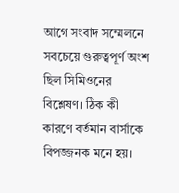আগে সংবাদ সম্মেলনে সবচেয়ে গুরুত্বপূর্ণ অংশ ছিল সিমিওনের বিশ্লেষণ। ঠিক কী কারণে বর্তমান বার্সাকে বিপজ্জনক মনে হয়।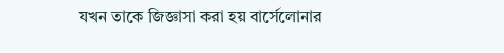যখন তাকে জিজ্ঞাসা করা হয় বার্সেলোনার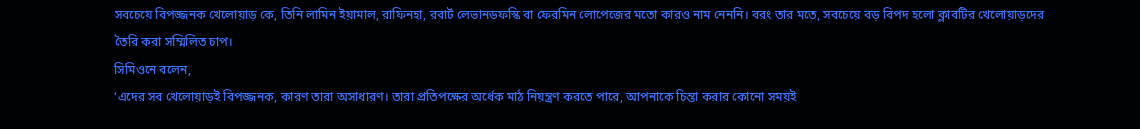সবচেয়ে বিপজ্জনক খেলোয়াড় কে, তিনি লামিন ইয়ামাল, রাফিনহা, রবার্ট লেভানডফস্কি বা ফেরমিন লোপেজের মতো কারও নাম নেননি। বরং তার মতে, সবচেয়ে বড় বিপদ হলো ক্লাবটির খেলোয়াড়দের তৈরি করা সম্মিলিত চাপ।
সিমিওনে বলেন,
‘এদের সব খেলোয়াড়ই বিপজ্জনক, কারণ তারা অসাধারণ। তারা প্রতিপক্ষের অর্ধেক মাঠ নিয়ন্ত্রণ করতে পারে, আপনাকে চিন্তা করার কোনো সময়ই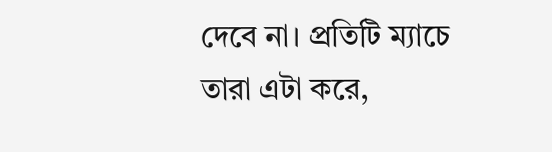দেবে না। প্রতিটি ম্যাচে তারা এটা করে,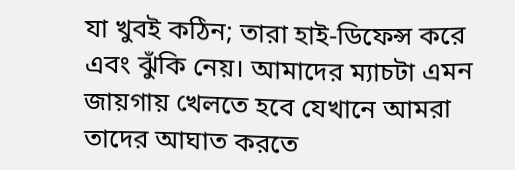যা খুবই কঠিন; তারা হাই-ডিফেন্স করে এবং ঝুঁকি নেয়। আমাদের ম্যাচটা এমন জায়গায় খেলতে হবে যেখানে আমরা তাদের আঘাত করতে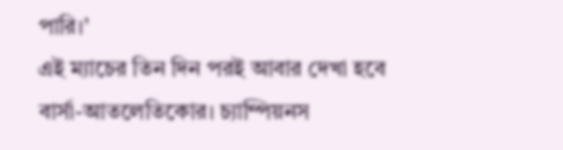পারি।’
এই ম্যাচের তিন দিন পরই আবার দেখা হবে বার্সা-আতলেতিকোর। চ্যাম্পিয়নস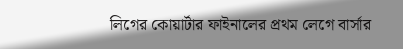লিগের কোয়ার্টার ফাইনালের প্রথম লেগে বার্সার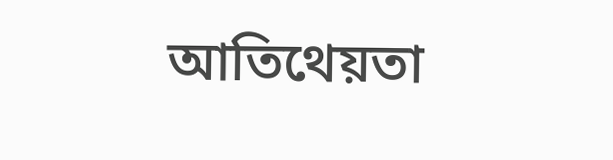আতিথেয়তা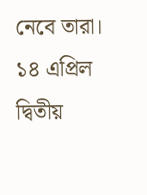নেবে তারা। ১৪ এপ্রিল দ্বিতীয়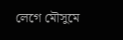লেগে মৌসুমে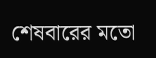শেষবারের মতো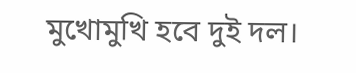মুখোমুখি হবে দুই দল।